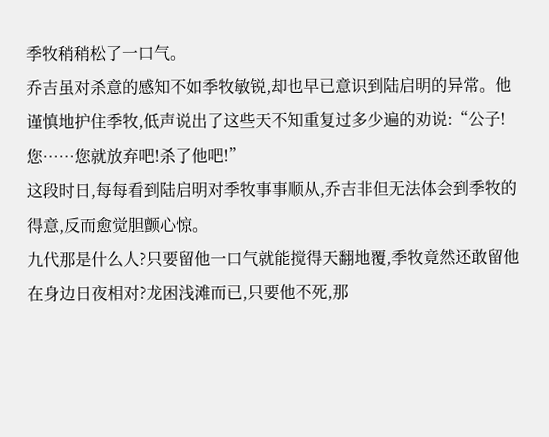季牧稍稍松了一口气。
乔吉虽对杀意的感知不如季牧敏锐,却也早已意识到陆启明的异常。他谨慎地护住季牧,低声说出了这些天不知重复过多少遍的劝说:“公子!您……您就放弃吧!杀了他吧!”
这段时日,每每看到陆启明对季牧事事顺从,乔吉非但无法体会到季牧的得意,反而愈觉胆颤心惊。
九代那是什么人?只要留他一口气就能搅得天翻地覆,季牧竟然还敢留他在身边日夜相对?龙困浅滩而已,只要他不死,那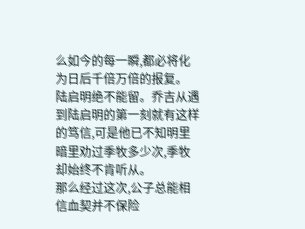么如今的每一瞬,都必将化为日后千倍万倍的报复。
陆启明绝不能留。乔吉从遇到陆启明的第一刻就有这样的笃信,可是他已不知明里暗里劝过季牧多少次,季牧却始终不肯听从。
那么经过这次,公子总能相信血契并不保险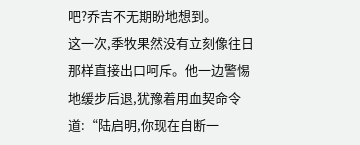吧?乔吉不无期盼地想到。
这一次,季牧果然没有立刻像往日那样直接出口呵斥。他一边警惕地缓步后退,犹豫着用血契命令道:“陆启明,你现在自断一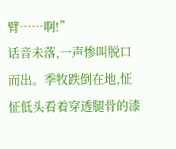臂……啊!”
话音未落,一声惨叫脱口而出。季牧跌倒在地,怔怔低头看着穿透腿骨的漆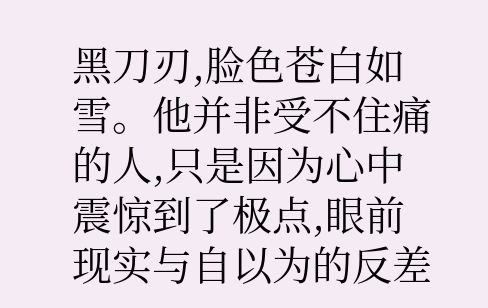黑刀刃,脸色苍白如雪。他并非受不住痛的人,只是因为心中震惊到了极点,眼前现实与自以为的反差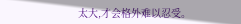太大,才会格外难以忍受。